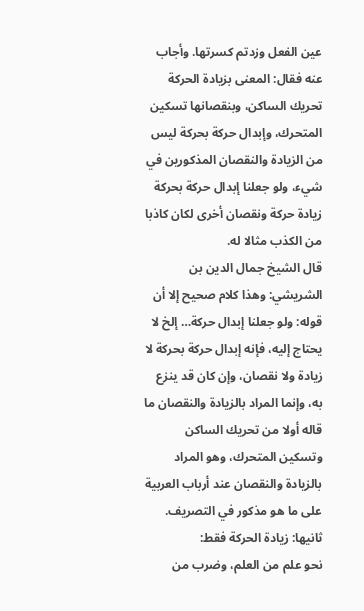عين الفعل وزدتم كسرتها. وأجاب عنه فقال: المعنى بزيادة الحركة تحريك الساكن، وبنقصانها تسكين المتحرك، وإبدال حركة بحركة ليس من الزيادة والنقصان المذكورين في شيء، ولو جعلنا إبدال حركة بحركة زيادة حركة ونقصان أخرى لكان كاذبا من الكذب مثالا له.
قال الشيخ جمال الدين بن الشريشي: وهذا كلام صحيح إلا أن قوله: ولو جعلنا إبدال حركة… إلخ لا يحتاج إليه، فإنه إبدال حركة بحركة لا زيادة ولا نقصان، وإن كان قد ينزع به، وإنما المراد بالزيادة والنقصان ما قاله أولا من تحريك الساكن وتسكين المتحرك، وهو المراد بالزيادة والنقصان عند أرباب العربية على ما هو مذكور في التصريف.
ثانيها: زيادة الحركة فقط:
نحو علم من العلم، وضرب من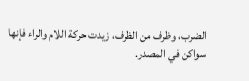الضرب، وظرف من الظرف، زيدت حركة اللام والراء فإنها سواكن في المصدر.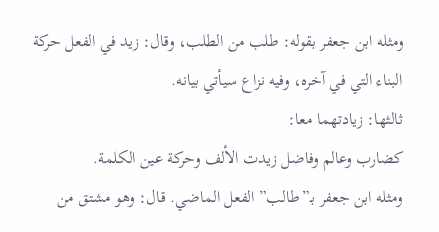ومثله ابن جعفر بقوله: طلب من الطلب، وقال: زيد في الفعل حركة البناء التي في آخره، وفيه نزاع سيأتي بيانه.
ثالثها: زيادتهما معا:
كضارب وعالم وفاضل زيدت الألف وحركة عين الكلمة.
ومثله ابن جعفر بـ”طالب” الفعل الماضي. قال: وهو مشتق من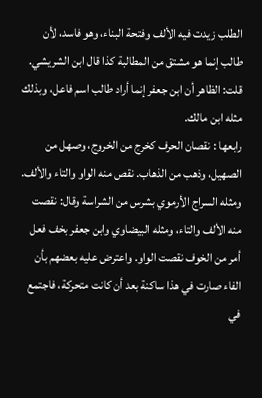الطلب زيدت فيه الألف وفتحة البناء، وهو فاسد، لأن طالب إنما هو مشتق من المطالبة كذا قال ابن الشريشي.
قلت: الظاهر أن ابن جعفر إنما أراد طالب اسم فاعل، وبذلك مثله ابن مالك.
رابعها : نقصان الحرف كخرج من الخروج، وصهل من الصهيل، وذهب من الذهاب. نقص منه الواو والتاء والألف.
ومثله السراج الأرموي بشرس من الشراسة وقال: نقصت منه الألف والتاء، ومثله البيضاوي وابن جعفر بخف فعل أمر من الخوف نقصت الواو. واعترض عليه بعضهم بأن الفاء صارت في هذا ساكنة بعد أن كانت متحركة، فاجتمع في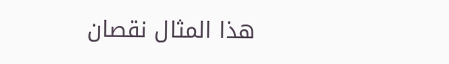هذا المثال نقصان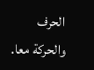الحرف والحركة معا.